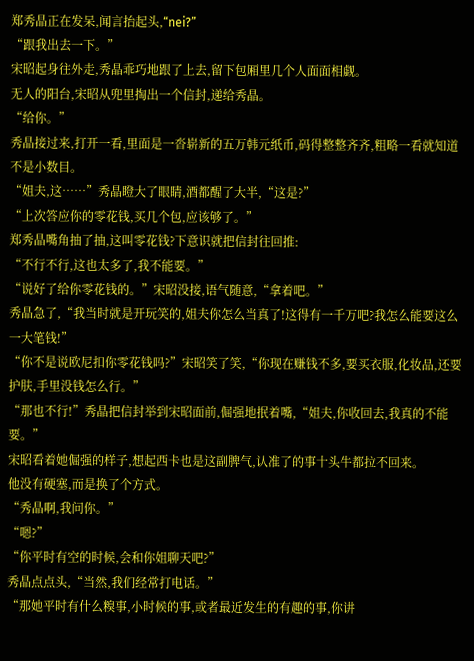郑秀晶正在发呆,闻言抬起头,“nei?”
“跟我出去一下。”
宋昭起身往外走,秀晶乖巧地跟了上去,留下包厢里几个人面面相觑。
无人的阳台,宋昭从兜里掏出一个信封,递给秀晶。
“给你。”
秀晶接过来,打开一看,里面是一沓崭新的五万韩元纸币,码得整整齐齐,粗略一看就知道不是小数目。
“姐夫,这……”秀晶瞪大了眼睛,酒都醒了大半,“这是?”
“上次答应你的零花钱,买几个包,应该够了。”
郑秀晶嘴角抽了抽,这叫零花钱?下意识就把信封往回推:
“不行不行,这也太多了,我不能要。”
“说好了给你零花钱的。”宋昭没接,语气随意,“拿着吧。”
秀晶急了,“我当时就是开玩笑的,姐夫你怎么当真了!这得有一千万吧?我怎么能要这么一大笔钱!”
“你不是说欧尼扣你零花钱吗?”宋昭笑了笑,“你现在赚钱不多,要买衣服,化妆品,还要护肤,手里没钱怎么行。”
“那也不行!”秀晶把信封举到宋昭面前,倔强地抿着嘴,“姐夫,你收回去,我真的不能要。”
宋昭看着她倔强的样子,想起西卡也是这副脾气,认准了的事十头牛都拉不回来。
他没有硬塞,而是换了个方式。
“秀晶啊,我问你。”
“嗯?”
“你平时有空的时候,会和你姐聊天吧?”
秀晶点点头,“当然,我们经常打电话。”
“那她平时有什么糗事,小时候的事,或者最近发生的有趣的事,你讲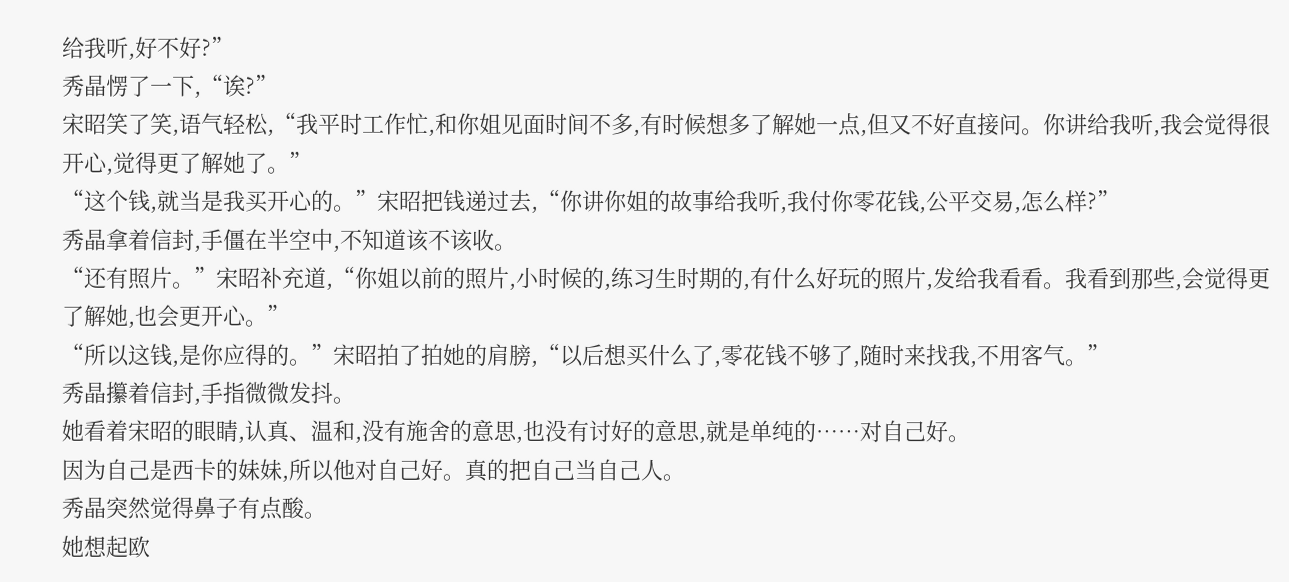给我听,好不好?”
秀晶愣了一下,“诶?”
宋昭笑了笑,语气轻松,“我平时工作忙,和你姐见面时间不多,有时候想多了解她一点,但又不好直接问。你讲给我听,我会觉得很开心,觉得更了解她了。”
“这个钱,就当是我买开心的。”宋昭把钱递过去,“你讲你姐的故事给我听,我付你零花钱,公平交易,怎么样?”
秀晶拿着信封,手僵在半空中,不知道该不该收。
“还有照片。”宋昭补充道,“你姐以前的照片,小时候的,练习生时期的,有什么好玩的照片,发给我看看。我看到那些,会觉得更了解她,也会更开心。”
“所以这钱,是你应得的。”宋昭拍了拍她的肩膀,“以后想买什么了,零花钱不够了,随时来找我,不用客气。”
秀晶攥着信封,手指微微发抖。
她看着宋昭的眼睛,认真、温和,没有施舍的意思,也没有讨好的意思,就是单纯的……对自己好。
因为自己是西卡的妹妹,所以他对自己好。真的把自己当自己人。
秀晶突然觉得鼻子有点酸。
她想起欧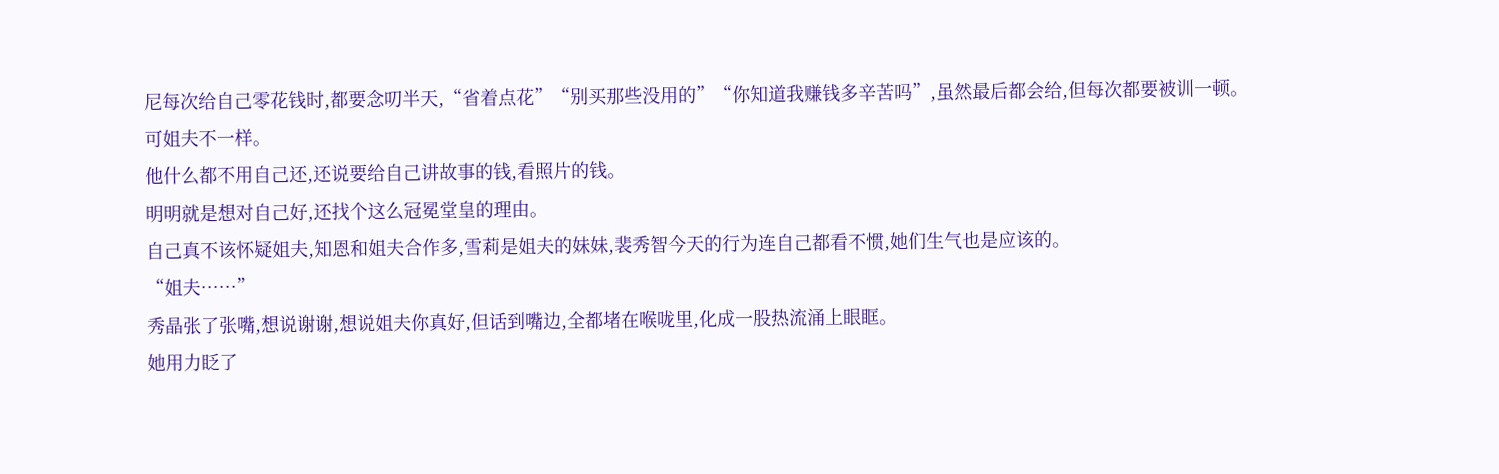尼每次给自己零花钱时,都要念叨半天,“省着点花”“别买那些没用的”“你知道我赚钱多辛苦吗”,虽然最后都会给,但每次都要被训一顿。
可姐夫不一样。
他什么都不用自己还,还说要给自己讲故事的钱,看照片的钱。
明明就是想对自己好,还找个这么冠冕堂皇的理由。
自己真不该怀疑姐夫,知恩和姐夫合作多,雪莉是姐夫的妹妹,裴秀智今天的行为连自己都看不惯,她们生气也是应该的。
“姐夫……”
秀晶张了张嘴,想说谢谢,想说姐夫你真好,但话到嘴边,全都堵在喉咙里,化成一股热流涌上眼眶。
她用力眨了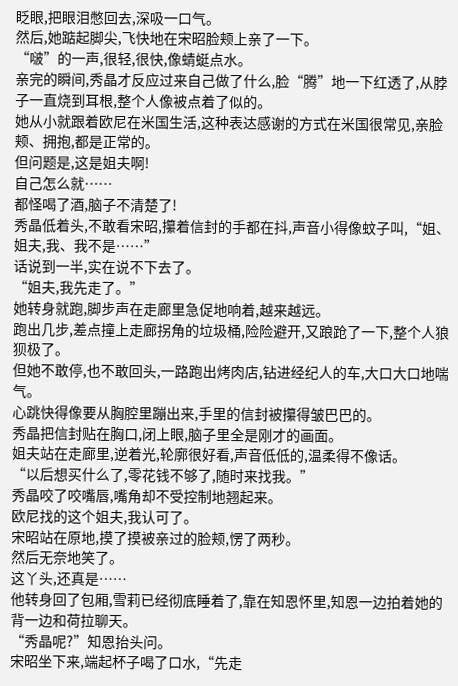眨眼,把眼泪憋回去,深吸一口气。
然后,她踮起脚尖,飞快地在宋昭脸颊上亲了一下。
“啵”的一声,很轻,很快,像蜻蜓点水。
亲完的瞬间,秀晶才反应过来自己做了什么,脸“腾”地一下红透了,从脖子一直烧到耳根,整个人像被点着了似的。
她从小就跟着欧尼在米国生活,这种表达感谢的方式在米国很常见,亲脸颊、拥抱,都是正常的。
但问题是,这是姐夫啊!
自己怎么就……
都怪喝了酒,脑子不清楚了!
秀晶低着头,不敢看宋昭,攥着信封的手都在抖,声音小得像蚊子叫,“姐、姐夫,我、我不是……”
话说到一半,实在说不下去了。
“姐夫,我先走了。”
她转身就跑,脚步声在走廊里急促地响着,越来越远。
跑出几步,差点撞上走廊拐角的垃圾桶,险险避开,又踉跄了一下,整个人狼狈极了。
但她不敢停,也不敢回头,一路跑出烤肉店,钻进经纪人的车,大口大口地喘气。
心跳快得像要从胸腔里蹦出来,手里的信封被攥得皱巴巴的。
秀晶把信封贴在胸口,闭上眼,脑子里全是刚才的画面。
姐夫站在走廊里,逆着光,轮廓很好看,声音低低的,温柔得不像话。
“以后想买什么了,零花钱不够了,随时来找我。”
秀晶咬了咬嘴唇,嘴角却不受控制地翘起来。
欧尼找的这个姐夫,我认可了。
宋昭站在原地,摸了摸被亲过的脸颊,愣了两秒。
然后无奈地笑了。
这丫头,还真是……
他转身回了包厢,雪莉已经彻底睡着了,靠在知恩怀里,知恩一边拍着她的背一边和荷拉聊天。
“秀晶呢?”知恩抬头问。
宋昭坐下来,端起杯子喝了口水,“先走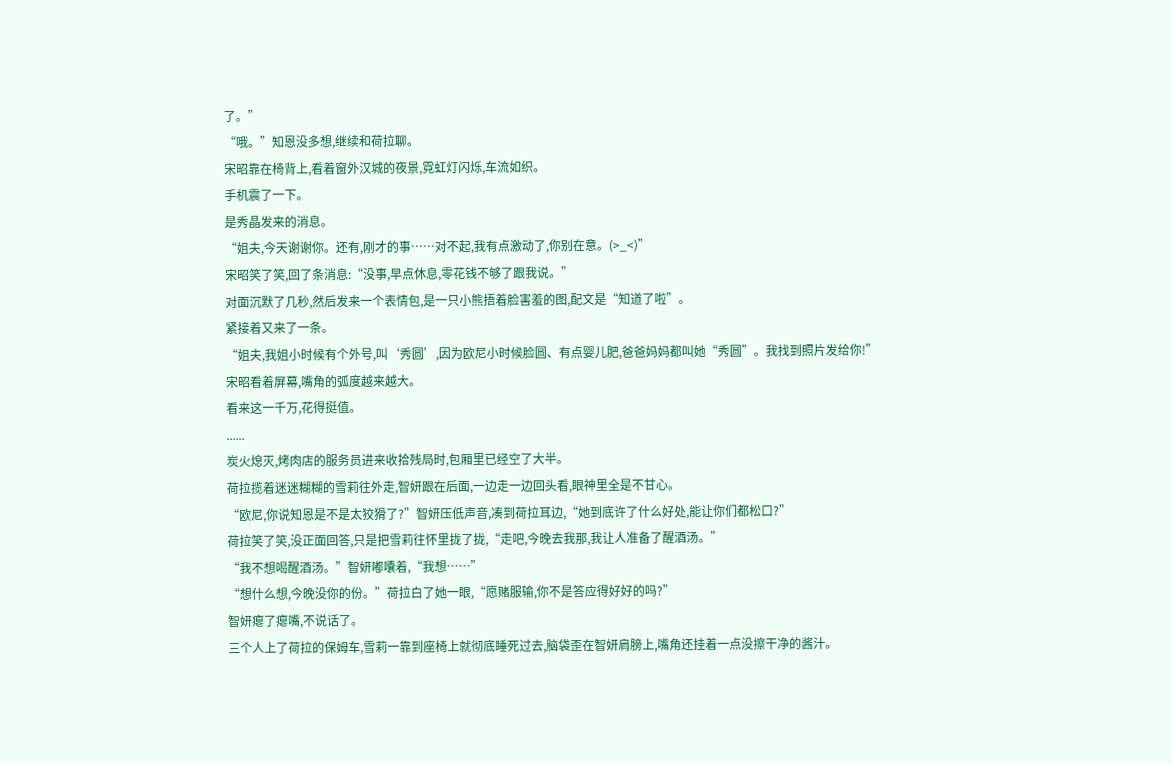了。”
“哦。”知恩没多想,继续和荷拉聊。
宋昭靠在椅背上,看着窗外汉城的夜景,霓虹灯闪烁,车流如织。
手机震了一下。
是秀晶发来的消息。
“姐夫,今天谢谢你。还有,刚才的事……对不起,我有点激动了,你别在意。(>_<)”
宋昭笑了笑,回了条消息:“没事,早点休息,零花钱不够了跟我说。”
对面沉默了几秒,然后发来一个表情包,是一只小熊捂着脸害羞的图,配文是“知道了啦”。
紧接着又来了一条。
“姐夫,我姐小时候有个外号,叫‘秀圆’,因为欧尼小时候脸圆、有点婴儿肥,爸爸妈妈都叫她“秀圆”。我找到照片发给你!”
宋昭看着屏幕,嘴角的弧度越来越大。
看来这一千万,花得挺值。
......
炭火熄灭,烤肉店的服务员进来收拾残局时,包厢里已经空了大半。
荷拉揽着迷迷糊糊的雪莉往外走,智妍跟在后面,一边走一边回头看,眼神里全是不甘心。
“欧尼,你说知恩是不是太狡猾了?”智妍压低声音,凑到荷拉耳边,“她到底许了什么好处,能让你们都松口?”
荷拉笑了笑,没正面回答,只是把雪莉往怀里拢了拢,“走吧,今晚去我那,我让人准备了醒酒汤。”
“我不想喝醒酒汤。”智妍嘟囔着,“我想……”
“想什么想,今晚没你的份。”荷拉白了她一眼,“愿赌服输,你不是答应得好好的吗?”
智妍瘪了瘪嘴,不说话了。
三个人上了荷拉的保姆车,雪莉一靠到座椅上就彻底睡死过去,脑袋歪在智妍肩膀上,嘴角还挂着一点没擦干净的酱汁。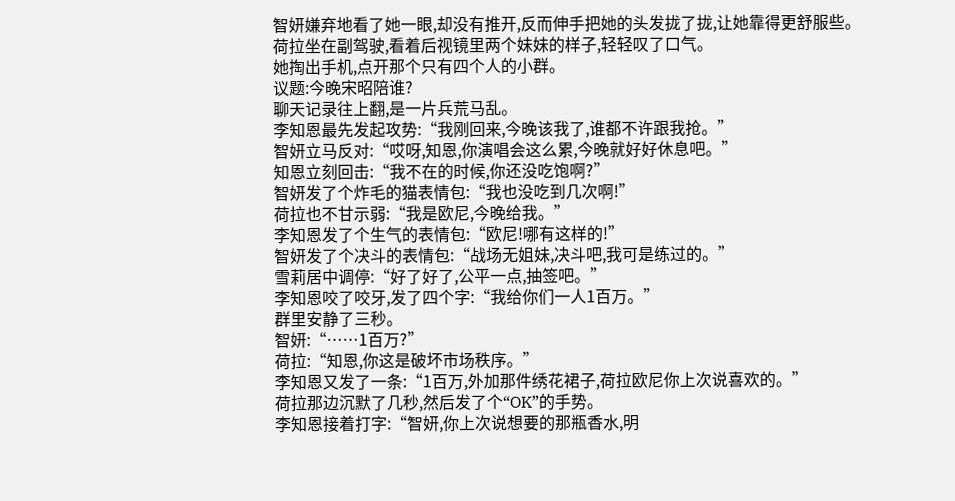智妍嫌弃地看了她一眼,却没有推开,反而伸手把她的头发拢了拢,让她靠得更舒服些。
荷拉坐在副驾驶,看着后视镜里两个妹妹的样子,轻轻叹了口气。
她掏出手机,点开那个只有四个人的小群。
议题:今晚宋昭陪谁?
聊天记录往上翻,是一片兵荒马乱。
李知恩最先发起攻势:“我刚回来,今晚该我了,谁都不许跟我抢。”
智妍立马反对:“哎呀,知恩,你演唱会这么累,今晚就好好休息吧。”
知恩立刻回击:“我不在的时候,你还没吃饱啊?”
智妍发了个炸毛的猫表情包:“我也没吃到几次啊!”
荷拉也不甘示弱:“我是欧尼,今晚给我。”
李知恩发了个生气的表情包:“欧尼!哪有这样的!”
智妍发了个决斗的表情包:“战场无姐妹,决斗吧,我可是练过的。”
雪莉居中调停:“好了好了,公平一点,抽签吧。”
李知恩咬了咬牙,发了四个字:“我给你们一人1百万。”
群里安静了三秒。
智妍:“……1百万?”
荷拉:“知恩,你这是破坏市场秩序。”
李知恩又发了一条:“1百万,外加那件绣花裙子,荷拉欧尼你上次说喜欢的。”
荷拉那边沉默了几秒,然后发了个“OK”的手势。
李知恩接着打字:“智妍,你上次说想要的那瓶香水,明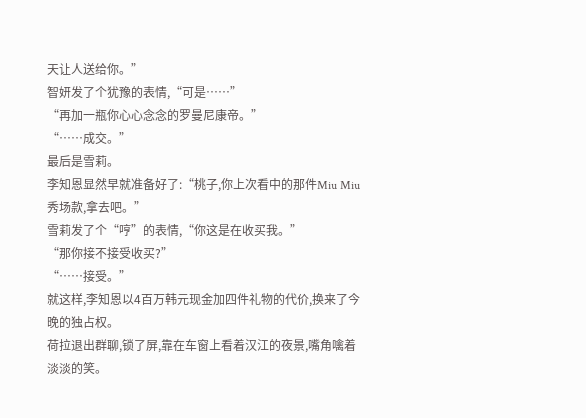天让人送给你。”
智妍发了个犹豫的表情,“可是……”
“再加一瓶你心心念念的罗曼尼康帝。”
“……成交。”
最后是雪莉。
李知恩显然早就准备好了:“桃子,你上次看中的那件Miu Miu秀场款,拿去吧。”
雪莉发了个“哼”的表情,“你这是在收买我。”
“那你接不接受收买?”
“……接受。”
就这样,李知恩以4百万韩元现金加四件礼物的代价,换来了今晚的独占权。
荷拉退出群聊,锁了屏,靠在车窗上看着汉江的夜景,嘴角噙着淡淡的笑。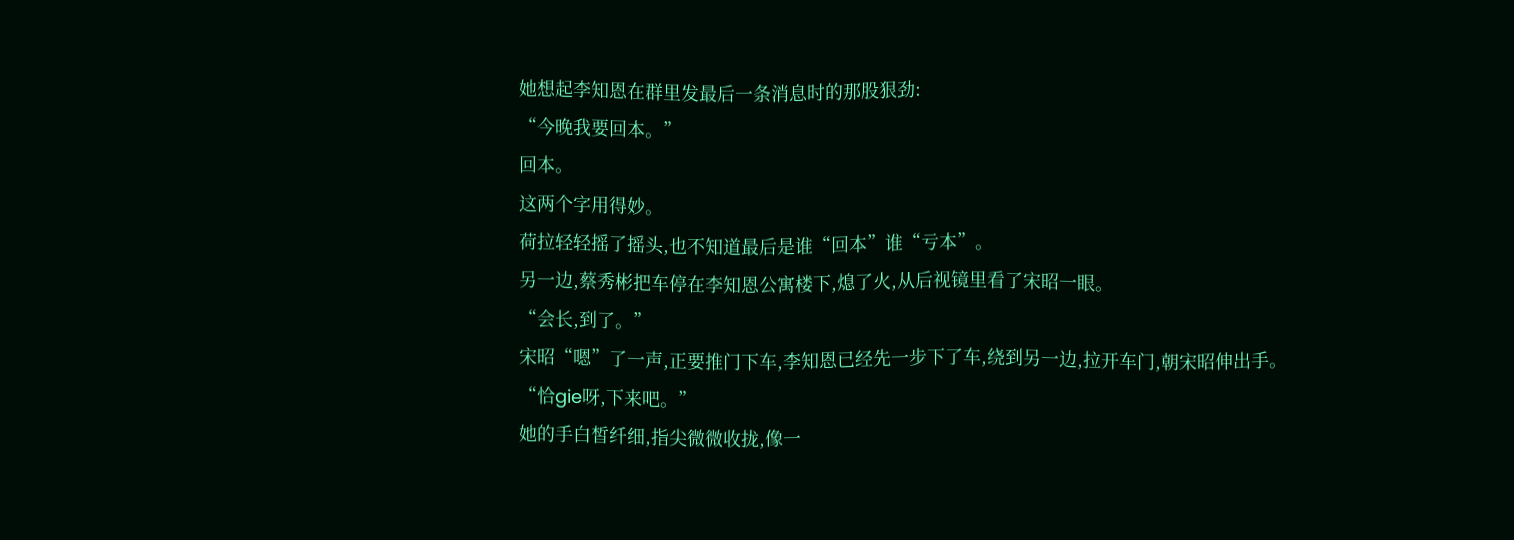她想起李知恩在群里发最后一条消息时的那股狠劲:
“今晚我要回本。”
回本。
这两个字用得妙。
荷拉轻轻摇了摇头,也不知道最后是谁“回本”谁“亏本”。
另一边,蔡秀彬把车停在李知恩公寓楼下,熄了火,从后视镜里看了宋昭一眼。
“会长,到了。”
宋昭“嗯”了一声,正要推门下车,李知恩已经先一步下了车,绕到另一边,拉开车门,朝宋昭伸出手。
“恰gie呀,下来吧。”
她的手白皙纤细,指尖微微收拢,像一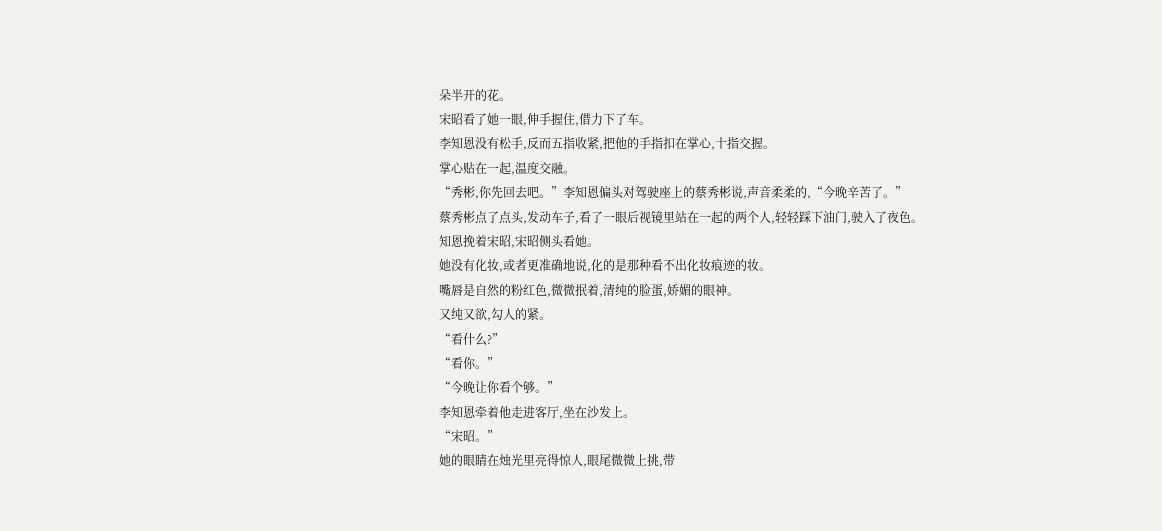朵半开的花。
宋昭看了她一眼,伸手握住,借力下了车。
李知恩没有松手,反而五指收紧,把他的手指扣在掌心,十指交握。
掌心贴在一起,温度交融。
“秀彬,你先回去吧。”李知恩偏头对驾驶座上的蔡秀彬说,声音柔柔的,“今晚辛苦了。”
蔡秀彬点了点头,发动车子,看了一眼后视镜里站在一起的两个人,轻轻踩下油门,驶入了夜色。
知恩挽着宋昭,宋昭侧头看她。
她没有化妆,或者更准确地说,化的是那种看不出化妆痕迹的妆。
嘴唇是自然的粉红色,微微抿着,清纯的脸蛋,娇媚的眼神。
又纯又欲,勾人的紧。
“看什么?”
“看你。”
“今晚让你看个够。”
李知恩牵着他走进客厅,坐在沙发上。
“宋昭。”
她的眼睛在烛光里亮得惊人,眼尾微微上挑,带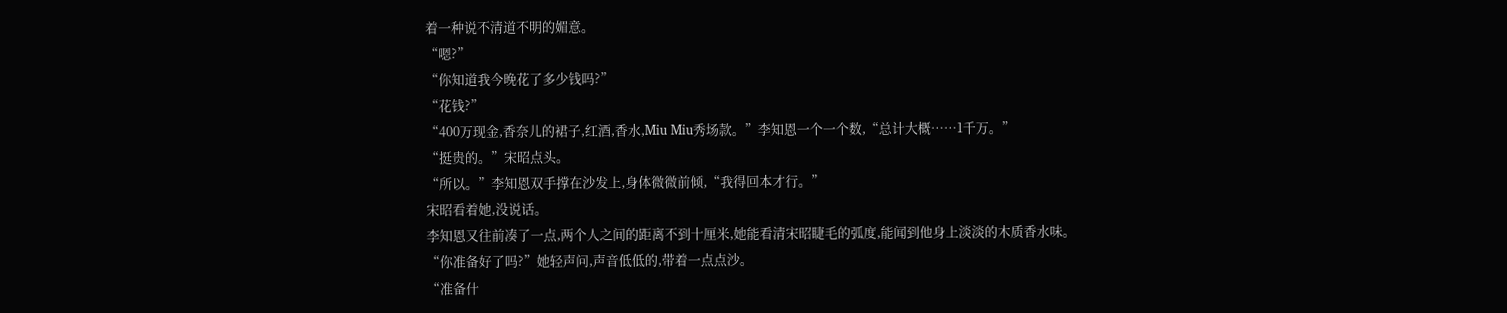着一种说不清道不明的媚意。
“嗯?”
“你知道我今晚花了多少钱吗?”
“花钱?”
“400万现金,香奈儿的裙子,红酒,香水,Miu Miu秀场款。”李知恩一个一个数,“总计大概……1千万。”
“挺贵的。”宋昭点头。
“所以。”李知恩双手撑在沙发上,身体微微前倾,“我得回本才行。”
宋昭看着她,没说话。
李知恩又往前凑了一点,两个人之间的距离不到十厘米,她能看清宋昭睫毛的弧度,能闻到他身上淡淡的木质香水味。
“你准备好了吗?”她轻声问,声音低低的,带着一点点沙。
“准备什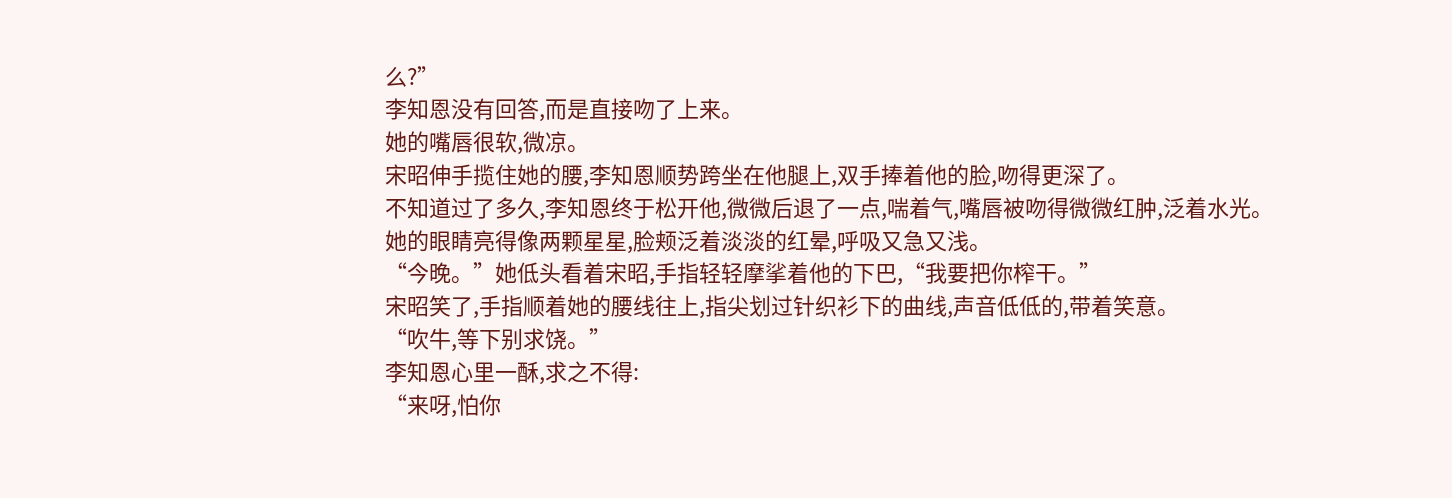么?”
李知恩没有回答,而是直接吻了上来。
她的嘴唇很软,微凉。
宋昭伸手揽住她的腰,李知恩顺势跨坐在他腿上,双手捧着他的脸,吻得更深了。
不知道过了多久,李知恩终于松开他,微微后退了一点,喘着气,嘴唇被吻得微微红肿,泛着水光。
她的眼睛亮得像两颗星星,脸颊泛着淡淡的红晕,呼吸又急又浅。
“今晚。”她低头看着宋昭,手指轻轻摩挲着他的下巴,“我要把你榨干。”
宋昭笑了,手指顺着她的腰线往上,指尖划过针织衫下的曲线,声音低低的,带着笑意。
“吹牛,等下别求饶。”
李知恩心里一酥,求之不得:
“来呀,怕你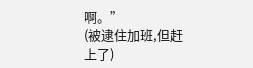啊。”
(被逮住加班,但赶上了)